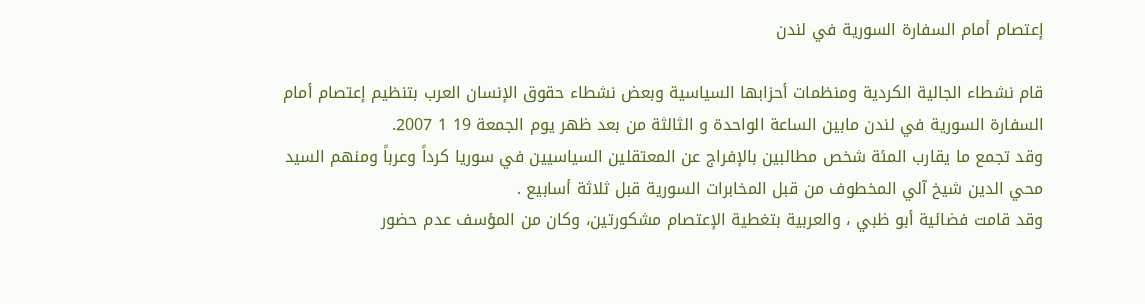إعتصام أمام السفارة السورية في لندن

قام نشطاء الجالية الكردية ومنظمات أحزابها السياسية وبعض نشطاء حقوق الإنسان العرب بتنظيم إعتصام أمام السفارة السورية في لندن مابين الساعة الواحدة و الثالثة من بعد ظهر يوم الجمعة 19 1 2007.
وقد تجمع ما يقارب المئة شخص مطالبين بالإفراج عن المعتقلين السياسيين في سوريا كرداً وعرباً ومنهم السيد محي الدين شيخ آلي المخطوف من قبل المخابرات السورية قبل ثلاثة أسابيع .
وقد قامت فضائية أبو ظبي ، والعربية بتغطية الإعتصام مشكورتين، وكان من المؤسف عدم حضور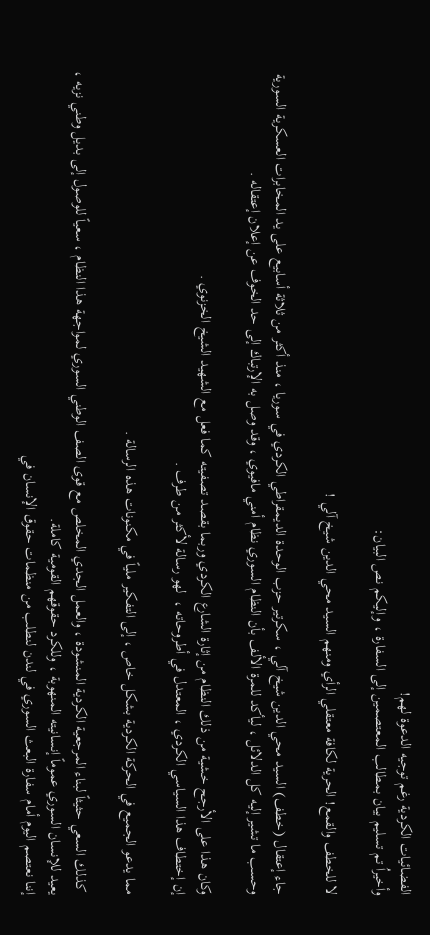الفضائيات الكردية رغم توجيه الدعوة لهم!
وأخيراُ تم تسليم بيان بمطالب المعتصمين إلى السفارة ، وإليكم نص البيان:

لا للخطف والقمع! الحرية لكافة معتقلي الرأي ومنهم السيد محي الدين شيخ آلي !

جاء إعتقال (خطف) السيد محي الدين شيخ آلي ، سكرتير حزب الوحدة الديمقراطي الكردي في سوريا ، منذ أكثر من ثلاثة أسابيع على يد المخابرات العسكرية السورية وحسب ما تشير إليه كل الدلائل ، ليأكد للمرة الألف بأن النظام السوري نظام أمني مافيوي ، وقد وصل به الإرتباك إلى حد الخوف عن إعلان إعتقاله .

وكان هذا على الأرجح خشية من ذلك النظام من إثارة الشارع الكردي وربما بقصد تصفيته كما فعل مع الشهيد الشيخ الخزنوي .
إن إختطاف هذا السياسي الكردي ، المعتدل في أطروحاته ،  لهو رسالة لأكثر من طرف .

مما يدعو الجميع في الحركة الكردية بشكل خاص ، إلى التفكير ملياً في مكنونات هذه الرسالة .

 كذلك السعي حثيثاً لبناء المرجعية الكردية المنشودة ، والعمل الجدي المخلص مع قوى الصف الوطني السوري لمواجهة هذا النظام ، سعياً للوصول إلى بديل وطني نزيه ، يعيد للإنسان السوري عموماً إنسانيته المنهوبة ، وللكرد حقوقهم القومية كاملة.
إننا نعتصم اليوم أمام سفارة البعث السوري في لندن لنطلب من منظمات حقوق الإنسان في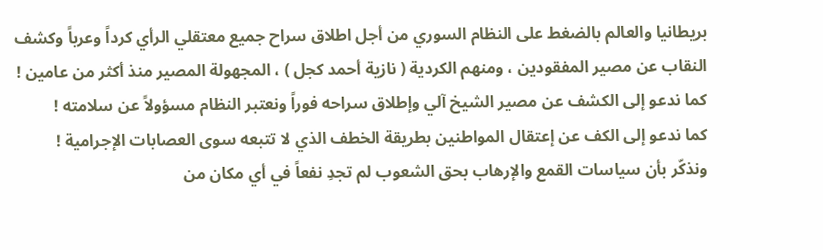بريطانيا والعالم بالضغط على النظام السوري من أجل اطلاق سراح جميع معتقلي الرأي كرداً وعرباً وكشف النقاب عن مصير المفقودين ، ومنهم الكردية ( نازية أحمد كجل ) ، المجهولة المصير منذ أكثر من عامين !
كما ندعو إلى الكشف عن مصير الشيخ آلي وإطلاق سراحه فوراً ونعتبر النظام مسؤولاً عن سلامته !
كما ندعو إلى الكف عن إعتقال المواطنين بطريقة الخطف الذي لا تتبعه سوى العصابات الإجرامية !
ونذكّر بأن سياسات القمع والإرهاب بحق الشعوب لم تجدِ نفعاً في أي مكان من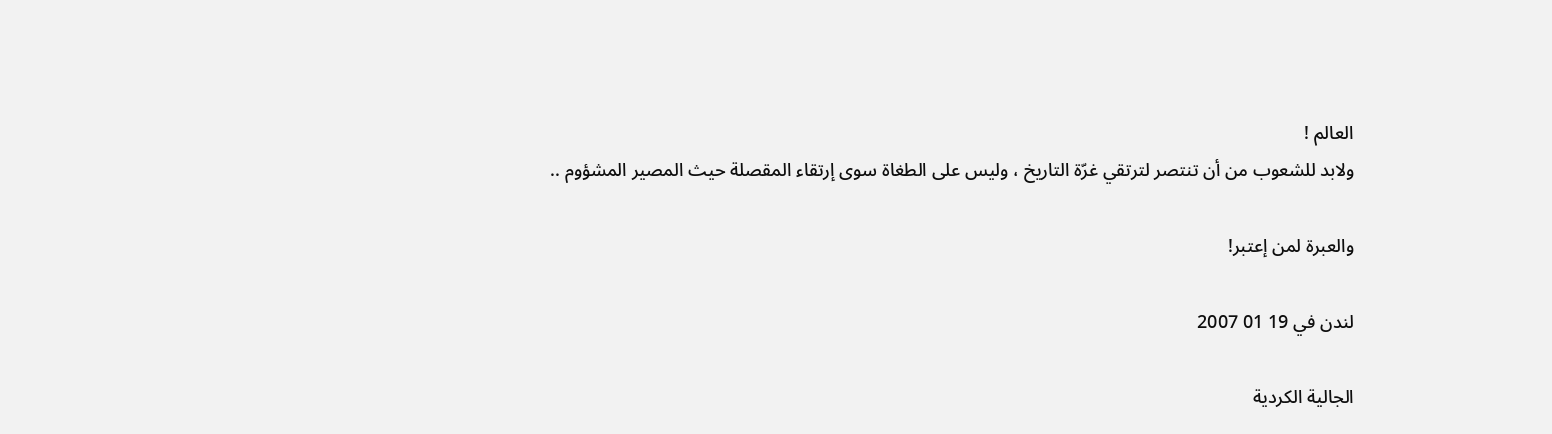العالم !
ولابد للشعوب من أن تنتصر لترتقي غرّة التاريخ ، وليس على الطغاة سوى إرتقاء المقصلة حيث المصير المشؤوم ..

والعبرة لمن إعتبر!

لندن في 19 01 2007

الجالية الكردية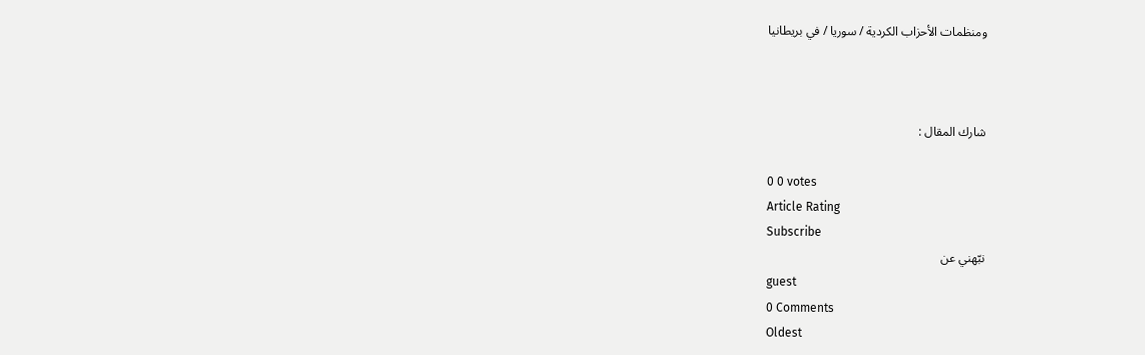ومنظمات الأحزاب الكردية / سوريا / في بريطانيا



شارك المقال :

0 0 votes
Article Rating
Subscribe
نبّهني عن
guest
0 Comments
Oldest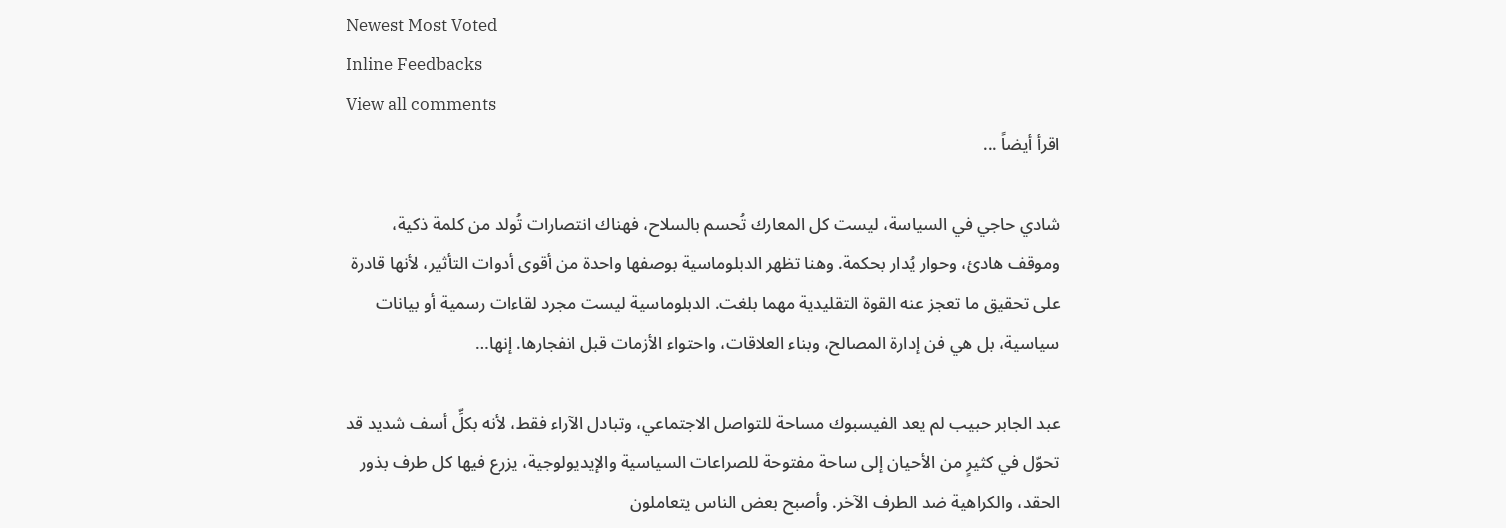Newest Most Voted
Inline Feedbacks
View all comments
اقرأ أيضاً ...

شادي حاجي في السياسة، ليست كل المعارك تُحسم بالسلاح، فهناك انتصارات تُولد من كلمة ذكية، وموقف هادئ، وحوار يُدار بحكمة. وهنا تظهر الدبلوماسية بوصفها واحدة من أقوى أدوات التأثير، لأنها قادرة على تحقيق ما تعجز عنه القوة التقليدية مهما بلغت. الدبلوماسية ليست مجرد لقاءات رسمية أو بيانات سياسية، بل هي فن إدارة المصالح، وبناء العلاقات، واحتواء الأزمات قبل انفجارها. إنها…

عبد الجابر حبيب لم يعد الفيسبوك مساحة للتواصل الاجتماعي، وتبادل الآراء فقط، لأنه بكلِّ أسف شديد قد تحوّل في كثيرٍ من الأحيان إلى ساحة مفتوحة للصراعات السياسية والإيديولوجية، يزرع فيها كل طرف بذور الحقد، والكراهية ضد الطرف الآخر. وأصبح بعض الناس يتعاملون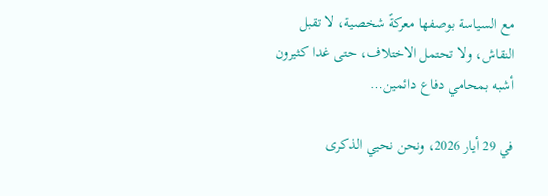مع السياسة بوصفها معركةً شخصية، لا تقبل النقاش، ولا تحتمل الاختلاف، حتى غدا كثيرون أشبه بمحامي دفاع دائمين…

في 29 أيار 2026، ونحن نحيي الذكرى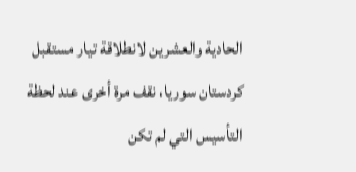الحادية والعشرين لانطلاقة تيار مستقبل كردستان سوريا، نقف مرة أخرى عند لحظة التأسيس التي لم تكن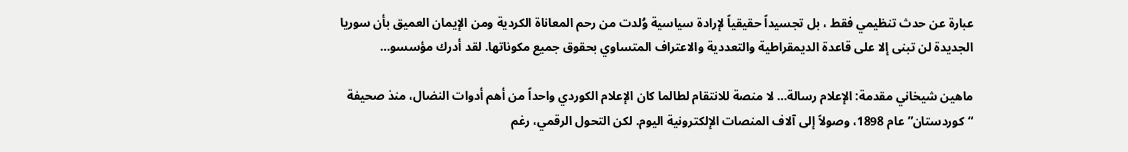عبارة عن حدث تنظيمي فقط ، بل تجسيداً حقيقياً لإرادة سياسية وُلدت من رحم المعاناة الكردية ومن الإيمان العميق بأن سوريا الجديدة لن تبنى إلا على قاعدة الديمقراطية والتعددية والاعتراف المتساوي بحقوق جميع مكوناتها. لقد أدرك مؤسسو…

ماهين شيخاني مقدمة: الإعلام رسالة… لا منصة للانتقام لطالما كان الإعلام الكوردي واحداً من أهم أدوات النضال، منذ صحيفة “كوردستان” عام 1898، وصولاً إلى آلاف المنصات الإلكترونية اليوم. لكن التحول الرقمي، رغم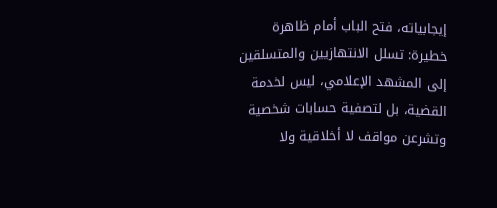إيجابياته، فتح الباب أمام ظاهرة خطيرة: تسلل الانتهازيين والمتسلقين إلى المشهد الإعلامي، ليس لخدمة القضية، بل لتصفية حسابات شخصية وتشرعن مواقف لا أخلاقية ولا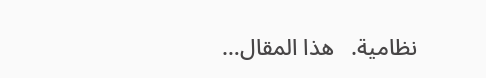نظامية.   هذا المقال…